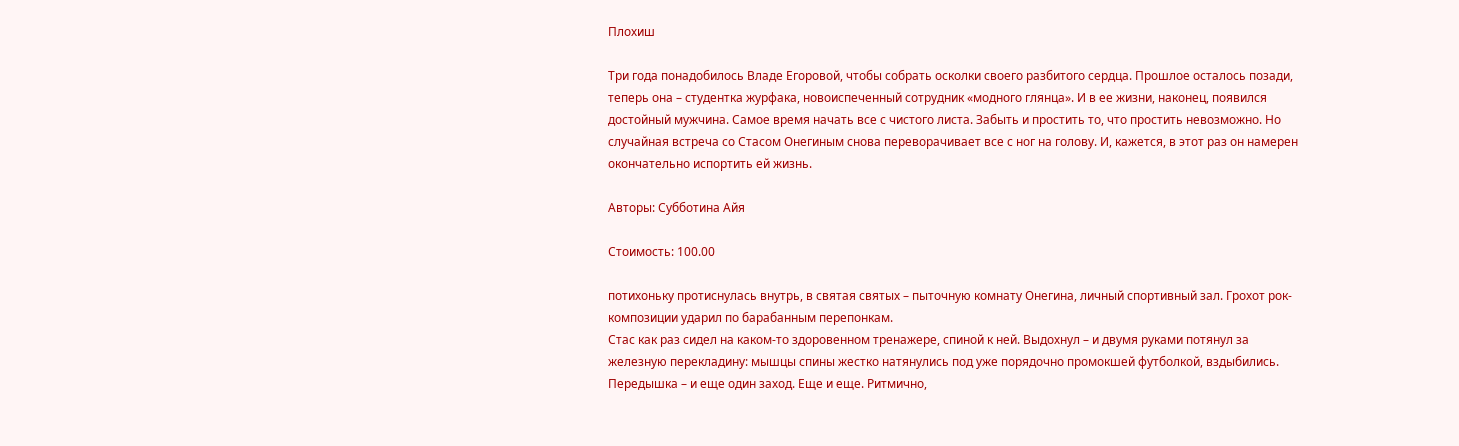Плохиш

Три года понадобилось Владе Егоровой, чтобы собрать осколки своего разбитого сердца. Прошлое осталось позади, теперь она – студентка журфака, новоиспеченный сотрудник «модного глянца». И в ее жизни, наконец, появился достойный мужчина. Самое время начать все с чистого листа. Забыть и простить то, что простить невозможно. Но случайная встреча со Стасом Онегиным снова переворачивает все с ног на голову. И, кажется, в этот раз он намерен окончательно испортить ей жизнь.

Авторы: Субботина Айя

Стоимость: 100.00

потихоньку протиснулась внутрь, в святая святых – пыточную комнату Онегина, личный спортивный зал. Грохот рок-композиции ударил по барабанным перепонкам.
Стас как раз сидел на каком-то здоровенном тренажере, спиной к ней. Выдохнул – и двумя руками потянул за железную перекладину: мышцы спины жестко натянулись под уже порядочно промокшей футболкой, вздыбились. Передышка – и еще один заход. Еще и еще. Ритмично,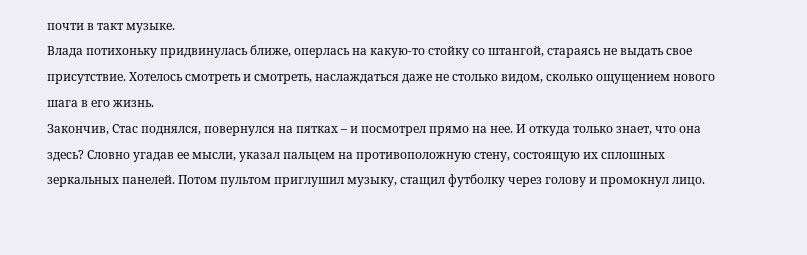почти в такт музыке.
Влада потихоньку придвинулась ближе, оперлась на какую-то стойку со штангой, стараясь не выдать свое присутствие. Хотелось смотреть и смотреть, наслаждаться даже не столько видом, сколько ощущением нового шага в его жизнь.
Закончив, Стас поднялся, повернулся на пятках – и посмотрел прямо на нее. И откуда только знает, что она здесь? Словно угадав ее мысли, указал пальцем на противоположную стену, состоящую их сплошных зеркальных панелей. Потом пультом приглушил музыку, стащил футболку через голову и промокнул лицо.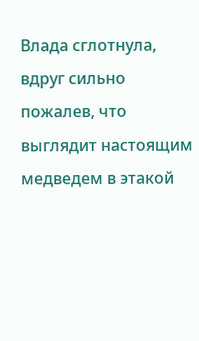Влада сглотнула, вдруг сильно пожалев, что выглядит настоящим медведем в этакой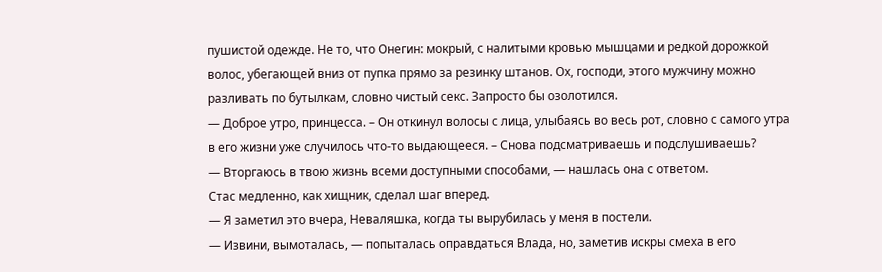пушистой одежде. Не то, что Онегин: мокрый, с налитыми кровью мышцами и редкой дорожкой волос, убегающей вниз от пупка прямо за резинку штанов. Ох, господи, этого мужчину можно разливать по бутылкам, словно чистый секс. Запросто бы озолотился.
— Доброе утро, принцесса. – Он откинул волосы с лица, улыбаясь во весь рот, словно с самого утра в его жизни уже случилось что-то выдающееся. – Снова подсматриваешь и подслушиваешь?
— Вторгаюсь в твою жизнь всеми доступными способами, — нашлась она с ответом.
Стас медленно, как хищник, сделал шаг вперед.
— Я заметил это вчера, Неваляшка, когда ты вырубилась у меня в постели.
— Извини, вымоталась, — попыталась оправдаться Влада, но, заметив искры смеха в его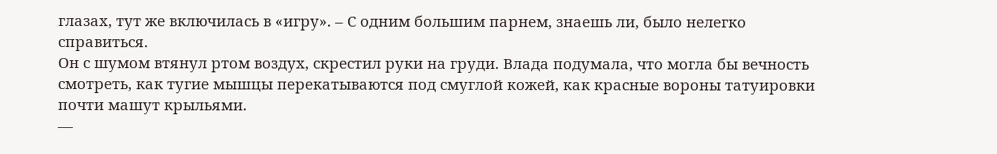глазах, тут же включилась в «игру». – С одним большим парнем, знаешь ли, было нелегко справиться.
Он с шумом втянул ртом воздух, скрестил руки на груди. Влада подумала, что могла бы вечность смотреть, как тугие мышцы перекатываются под смуглой кожей, как красные вороны татуировки почти машут крыльями.
—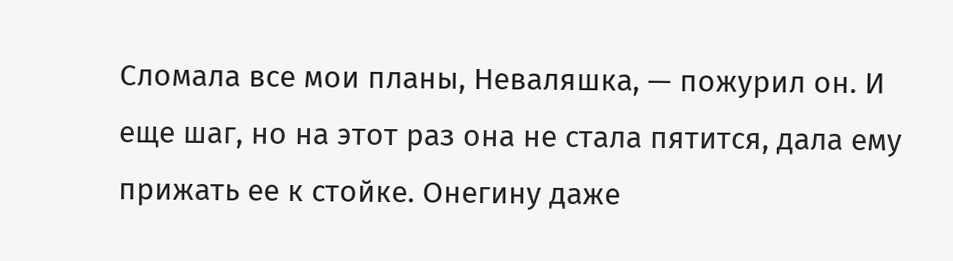Сломала все мои планы, Неваляшка, — пожурил он. И еще шаг, но на этот раз она не стала пятится, дала ему прижать ее к стойке. Онегину даже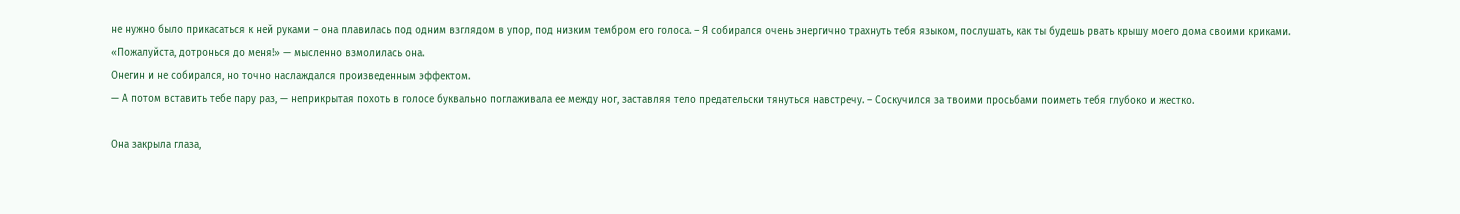не нужно было прикасаться к ней руками – она плавилась под одним взглядом в упор, под низким тембром его голоса. – Я собирался очень энергично трахнуть тебя языком, послушать, как ты будешь рвать крышу моего дома своими криками.
«Пожалуйста, дотронься до меня!» — мысленно взмолилась она.
Онегин и не собирался, но точно наслаждался произведенным эффектом.
— А потом вставить тебе пару раз, — неприкрытая похоть в голосе буквально поглаживала ее между ног, заставляя тело предательски тянуться навстречу. – Соскучился за твоими просьбами поиметь тебя глубоко и жестко.

Она закрыла глаза,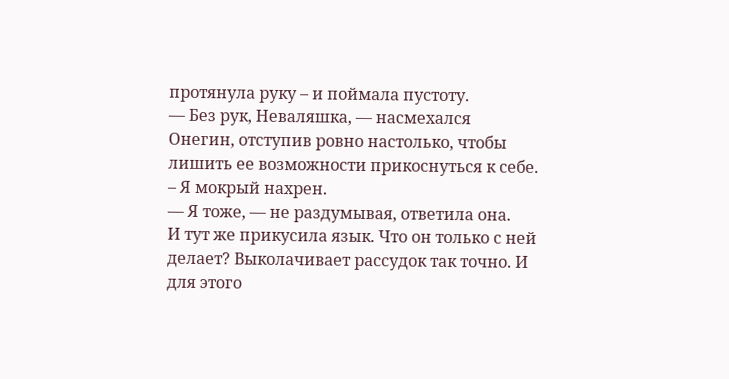протянула руку – и поймала пустоту.
— Без рук, Неваляшка, — насмехался Онегин, отступив ровно настолько, чтобы лишить ее возможности прикоснуться к себе. – Я мокрый нахрен.
— Я тоже, — не раздумывая, ответила она.
И тут же прикусила язык. Что он только с ней делает? Выколачивает рассудок так точно. И для этого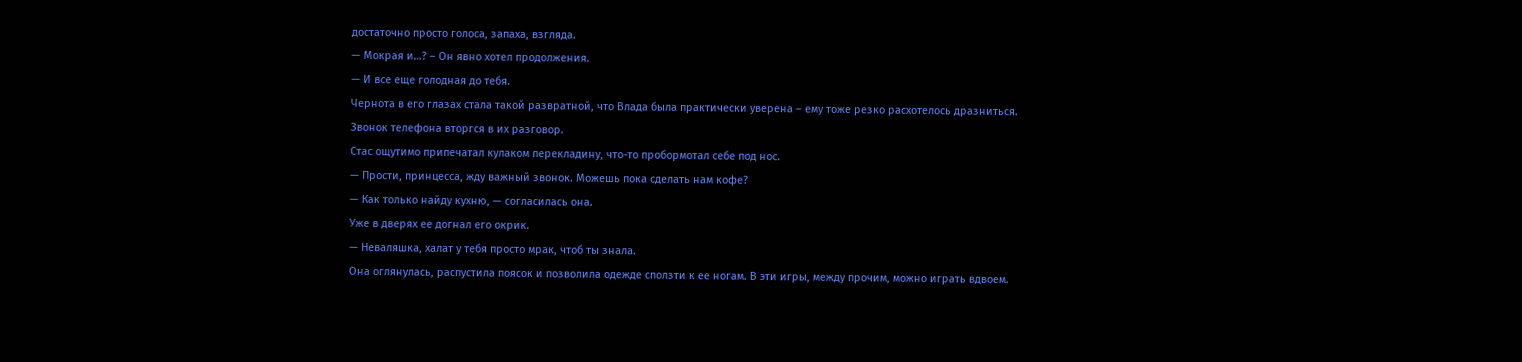достаточно просто голоса, запаха, взгляда.
— Мокрая и…? – Он явно хотел продолжения.
— И все еще голодная до тебя.
Чернота в его глазах стала такой развратной, что Влада была практически уверена – ему тоже резко расхотелось дразниться.
Звонок телефона вторгся в их разговор.
Стас ощутимо припечатал кулаком перекладину, что-то пробормотал себе под нос.
— Прости, принцесса, жду важный звонок. Можешь пока сделать нам кофе?
— Как только найду кухню, — согласилась она.
Уже в дверях ее догнал его окрик.
— Неваляшка, халат у тебя просто мрак, чтоб ты знала.
Она оглянулась, распустила поясок и позволила одежде сползти к ее ногам. В эти игры, между прочим, можно играть вдвоем.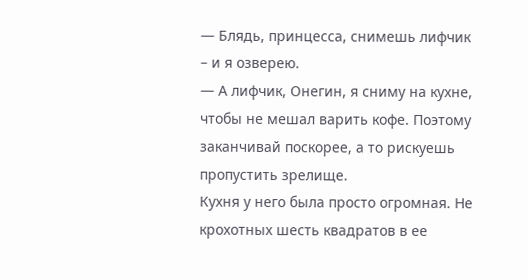— Блядь, принцесса, снимешь лифчик – и я озверею.
— А лифчик, Онегин, я сниму на кухне, чтобы не мешал варить кофе. Поэтому заканчивай поскорее, а то рискуешь пропустить зрелище.
Кухня у него была просто огромная. Не крохотных шесть квадратов в ее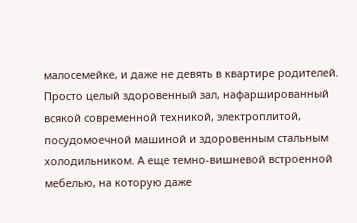малосемейке, и даже не девять в квартире родителей. Просто целый здоровенный зал, нафаршированный всякой современной техникой, электроплитой, посудомоечной машиной и здоровенным стальным холодильником. А еще темно-вишневой встроенной мебелью, на которую даже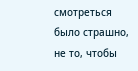смотреться было страшно, не то, чтобы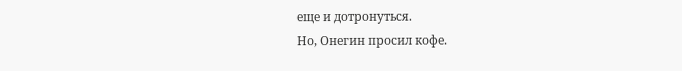еще и дотронуться.
Но, Онегин просил кофе.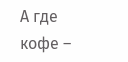А где кофе –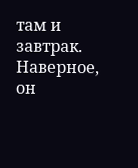там и завтрак. Наверное, он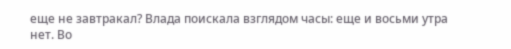еще не завтракал? Влада поискала взглядом часы: еще и восьми утра нет. Во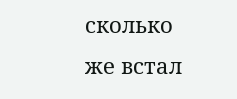сколько же встал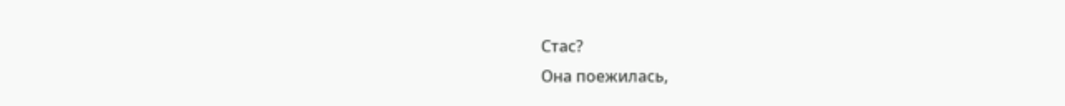Стас?
Она поежилась,